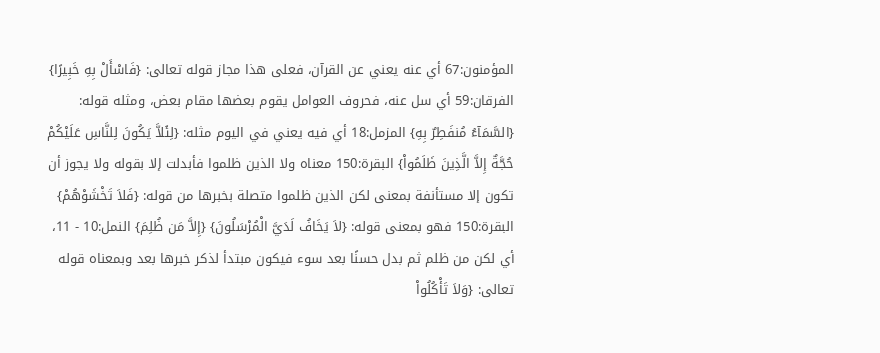المؤمنون:67 أي عنه يعني عن القرآن، فعلى هذا مجاز قوله تعالى: {فَاسْأَلْ بِهِ خَبِيرًا} الفرقان:59 أي سل عنه، فحروف العوامل يقوم بعضها مقام بعض، ومثله قوله: {السَّمَآءُ مُنفَطِرٌ بِهِ} المزمل:18 أي فيه يعني في اليوم مثله: {لِئَلاَّ يَكُونَ لِلنَّاسِ عَلَيْكُمْ حُجَّةٌ إِلاَّ الَّذِينَ ظَلَمُواْ} البقرة:150 معناه ولا الذين ظلموا فأبدلت إلا بقوله ولا يجوز أن تكون إلا مستأنفة بمعنى لكن الذين ظلموا متصلة بخبرها من قوله: {فَلاَ تَخْشَوْهُمْ} البقرة:150 فهو بمعنى قوله: {لاَ يَخَافُ لَدَيَّ الْمُرْسَلُونَ} {إِلاَّ مَن ظُلِمَ} النمل:10 - 11، أي لكن من ظلم ثم بدل حسنًا بعد سوء فيكون مبتدأ لذكر خبرها بعد وبمعناه قوله تعالى: {وَلاَ تَأْكُلُواْ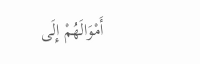أَمْوَالَهُمْ إِلَى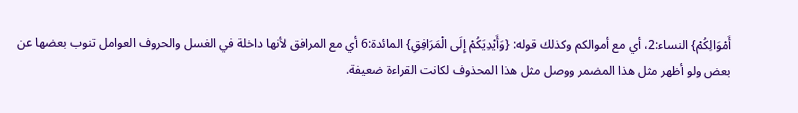أَمْوَالِكُمْ} النساء:2، أي مع أموالكم وكذلك قوله: {وَأَيْدِيَكُمْ إِلَى الْمَرَافِقِ} المائدة:6 أي مع المرافق لأنها داخلة في الغسل والحروف العوامل تنوب بعضها عن بعض ولو أظهر مثل هذا المضمر ووصل مثل هذا المحذوف لكانت القراءة ضعيفة.